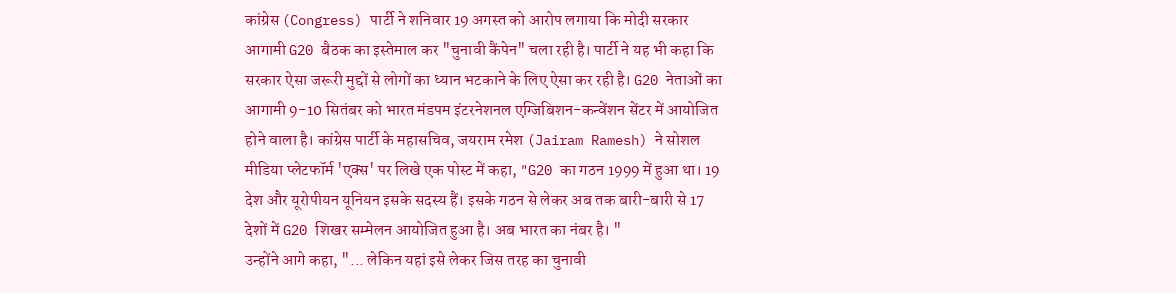कांग्रेस (Congress) पार्टी ने शनिवार 19 अगस्त को आरोप लगाया कि मोदी सरकार आगामी G20 बैठक का इस्तेमाल कर "चुनावी कैंपेन" चला रही है। पार्टी ने यह भी कहा कि सरकार ऐसा जरूरी मुद्दों से लोगों का ध्यान भटकाने के लिए ऐसा कर रही है। G20 नेताओं का आगामी 9-10 सितंबर को भारत मंडपम इंटरनेशनल एग्जिबिशन-कन्वेंशन सेंटर में आयोजित होने वाला है। कांग्रेस पार्टी के महासचिव, जयराम रमेश (Jairam Ramesh) ने सोशल मीडिया प्लेटफॉर्म 'एक्स' पर लिखे एक पोस्ट में कहा, "G20 का गठन 1999 में हुआ था। 19 देश और यूरोपीयन यूनियन इसके सदस्य हैं। इसके गठन से लेकर अब तक बारी-बारी से 17 देशों में G20 शिखर सम्मेलन आयोजित हुआ है। अब भारत का नंबर है। "
उन्होंने आगे कहा, "... लेकिन यहां इसे लेकर जिस तरह का चुनावी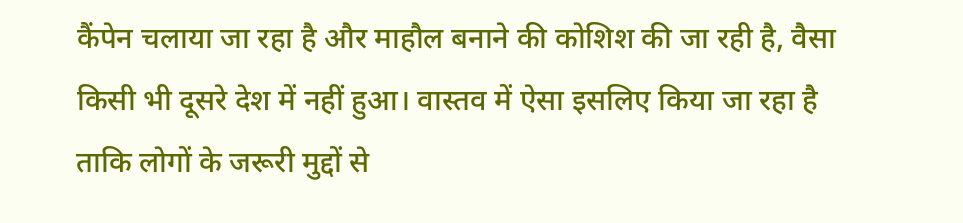कैंपेन चलाया जा रहा है और माहौल बनाने की कोशिश की जा रही है, वैसा किसी भी दूसरे देश में नहीं हुआ। वास्तव में ऐसा इसलिए किया जा रहा है ताकि लोगों के जरूरी मुद्दों से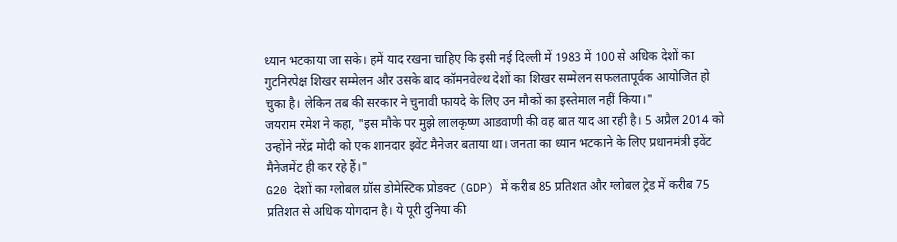ध्यान भटकाया जा सके। हमें याद रखना चाहिए कि इसी नई दिल्ली में 1983 में 100 से अधिक देशों का गुटनिरपेक्ष शिखर सम्मेलन और उसके बाद कॉमनवेल्थ देशों का शिखर सम्मेलन सफलतापूर्वक आयोजित हो चुका है। लेकिन तब की सरकार ने चुनावी फायदे के लिए उन मौकों का इस्तेमाल नहीं किया।"
जयराम रमेश ने कहा, "इस मौके पर मुझे लालकृष्ण आडवाणी की वह बात याद आ रही है। 5 अप्रैल 2014 को उन्होंने नरेंद्र मोदी को एक शानदार इवेंट मैनेजर बताया था। जनता का ध्यान भटकाने के लिए प्रधानमंत्री इवेंट मैनेजमेंट ही कर रहे हैं।"
G20 देशों का ग्लोबल ग्रॉस डोमेस्टिक प्रोडक्ट (GDP) में करीब 85 प्रतिशत और ग्लोबल ट्रेड में करीब 75 प्रतिशत से अधिक योगदान है। ये पूरी दुनिया की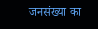जनसंख्या का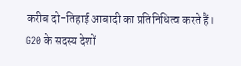करीब दो-तिहाई आबादी का प्रतिनिधित्व करते हैं।
G20 के सदस्य देशों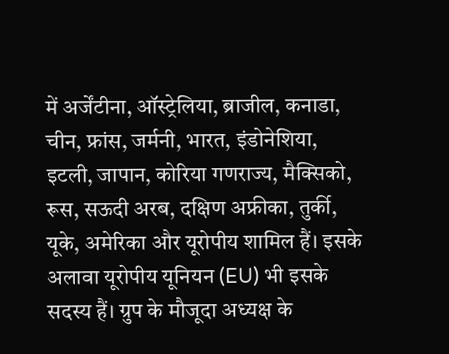में अर्जेंटीना, ऑस्ट्रेलिया, ब्राजील, कनाडा, चीन, फ्रांस, जर्मनी, भारत, इंडोनेशिया, इटली, जापान, कोरिया गणराज्य, मैक्सिको, रूस, सऊदी अरब, दक्षिण अफ्रीका, तुर्की, यूके, अमेरिका और यूरोपीय शामिल हैं। इसके अलावा यूरोपीय यूनियन (EU) भी इसके सदस्य हैं। ग्रुप के मौजूदा अध्यक्ष के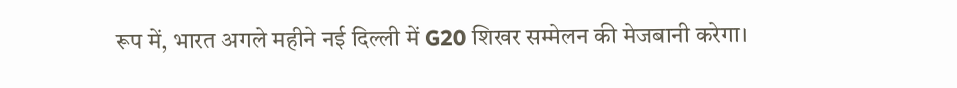रूप में, भारत अगले महीने नई दिल्ली में G20 शिखर सम्मेलन की मेजबानी करेगा।